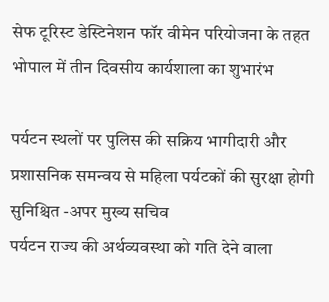सेफ टूरिस्ट डेस्टिनेशन फॉर वीमेन परियोजना के तहत भोपाल में तीन दिवसीय कार्यशाला का शुभारंभ

पर्यटन स्थलों पर पुलिस की सक्रिय भागीदारी और प्रशासनिक समन्वय से महिला पर्यटकों की सुरक्षा होगी सुनिश्चित -अपर मुख्य सचिव
पर्यटन राज्य की अर्थव्यवस्था को गति देने वाला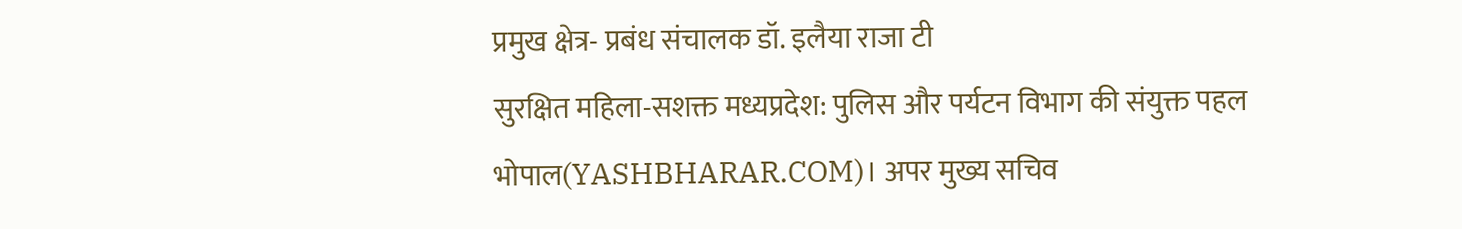प्रमुख क्षेत्र- प्रबंध संचालक डॉ. इलैया राजा टी
सुरक्षित महिला-सशक्त मध्यप्रदेश: पुलिस और पर्यटन विभाग की संयुक्त पहल
भोपाल(YASHBHARAR.COM)। अपर मुख्य सचिव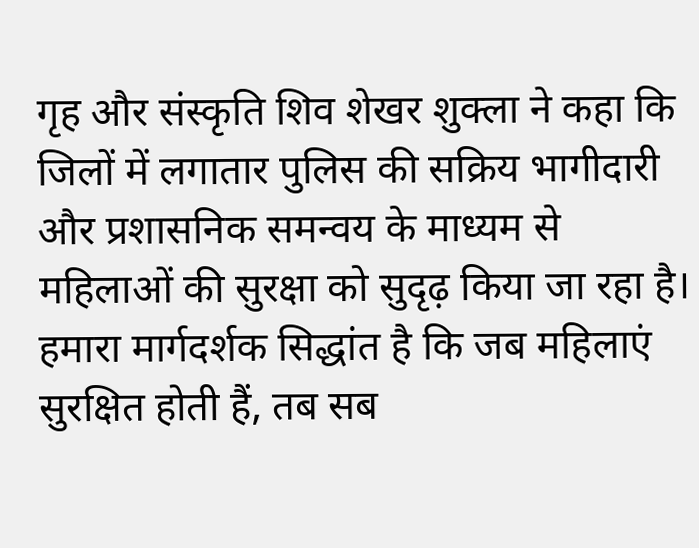गृह और संस्कृति शिव शेखर शुक्ला ने कहा कि जिलों में लगातार पुलिस की सक्रिय भागीदारी और प्रशासनिक समन्वय के माध्यम से महिलाओं की सुरक्षा को सुदृढ़ किया जा रहा है। हमारा मार्गदर्शक सिद्धांत है कि जब महिलाएं सुरक्षित होती हैं, तब सब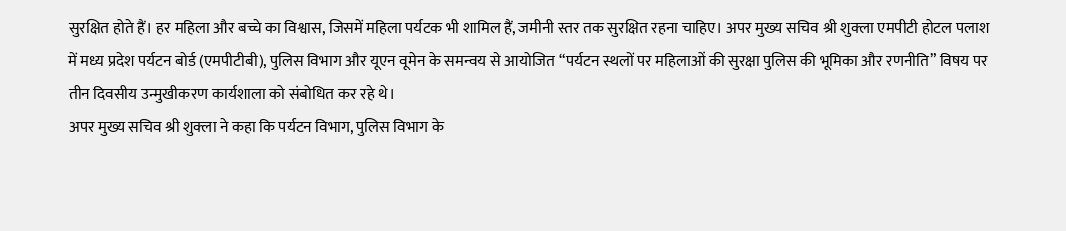सुरक्षित होते हैं। हर महिला और बच्चे का विश्वास, जिसमें महिला पर्यटक भी शामिल हैं, जमीनी स्तर तक सुरक्षित रहना चाहिए। अपर मुख्य सचिव श्री शुक्ला एमपीटी होटल पलाश में मध्य प्रदेश पर्यटन बोर्ड (एमपीटीबी), पुलिस विभाग और यूएन वूमेन के समन्वय से आयोजित “पर्यटन स्थलों पर महिलाओं की सुरक्षा पुलिस की भूमिका और रणनीति” विषय पर तीन दिवसीय उन्मुखीकरण कार्यशाला को संबोधित कर रहे थे।
अपर मुख्य सचिव श्री शुक्ला ने कहा कि पर्यटन विभाग, पुलिस विभाग के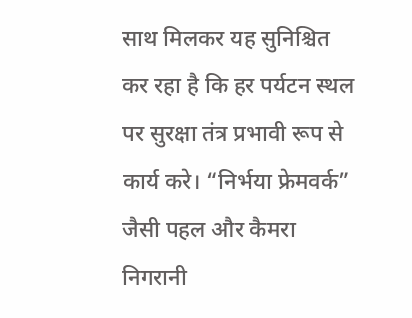साथ मिलकर यह सुनिश्चित कर रहा है कि हर पर्यटन स्थल पर सुरक्षा तंत्र प्रभावी रूप से कार्य करे। “निर्भया फ्रेमवर्क” जैसी पहल और कैमरा निगरानी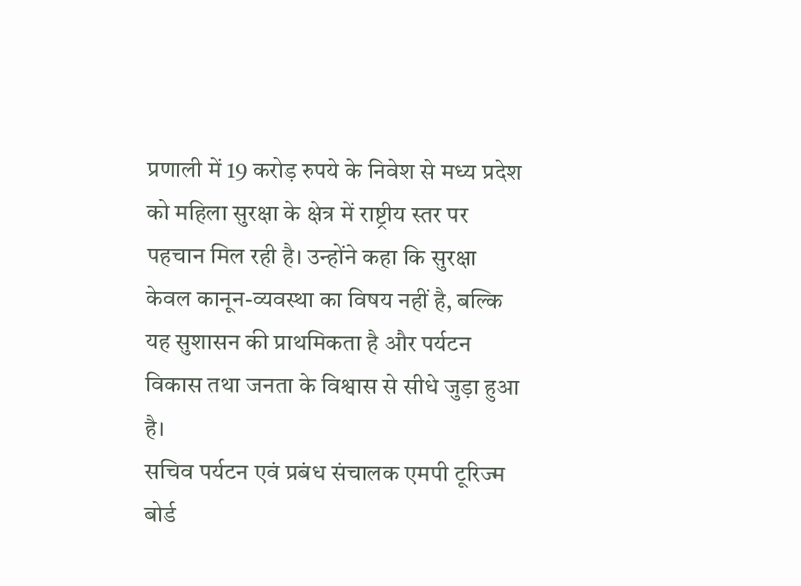प्रणाली में 19 करोड़ रुपये के निवेश से मध्य प्रदेश को महिला सुरक्षा के क्षेत्र में राष्ट्रीय स्तर पर पहचान मिल रही है। उन्होंने कहा कि सुरक्षा केवल कानून-व्यवस्था का विषय नहीं है, बल्कि यह सुशासन की प्राथमिकता है और पर्यटन विकास तथा जनता के विश्वास से सीधे जुड़ा हुआ है।
सचिव पर्यटन एवं प्रबंध संचालक एमपी टूरिज्म बोर्ड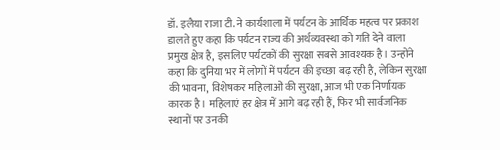डॉ. इलैया राजा टी. ने कार्यशाला में पर्यटन के आर्थिक महत्व पर प्रकाश डालते हुए कहा कि पर्यटन राज्य की अर्थव्यवस्था को गति देने वाला प्रमुख क्षेत्र है, इसलिए पर्यटकों की सुरक्षा सबसे आवश्यक है। उन्होंने कहा कि दुनिया भर में लोगों में पर्यटन की इच्छा बढ़ रही है, लेकिन सुरक्षा की भावना, विशेषकर महिलाओं की सुरक्षा, आज भी एक निर्णायक कारक है। महिलाएं हर क्षेत्र में आगे बढ़ रही हैं, फिर भी सार्वजनिक स्थानों पर उनकी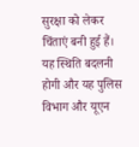सुरक्षा को लेकर चिंताएं बनी हुई हैं। यह स्थिति बदलनी होगी और यह पुलिस विभाग और यूएन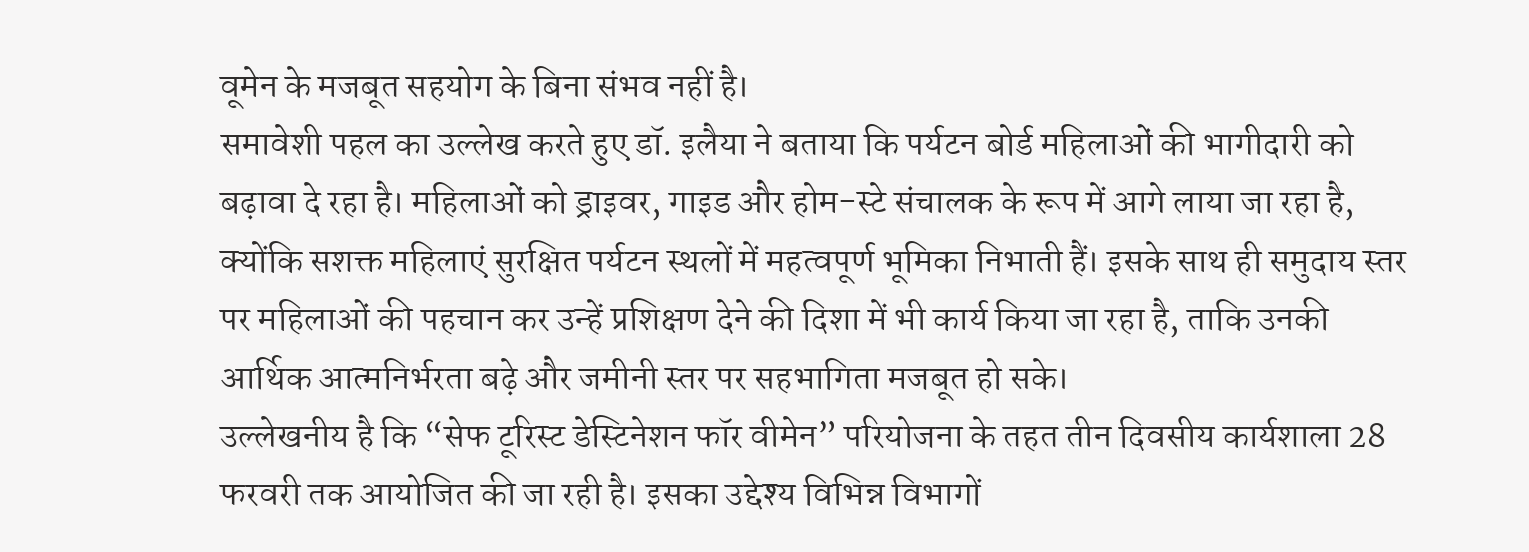वूमेन के मजबूत सहयोग के बिना संभव नहीं है।
समावेशी पहल का उल्लेख करते हुए डॉ. इलैया ने बताया कि पर्यटन बोर्ड महिलाओं की भागीदारी को बढ़ावा दे रहा है। महिलाओं को ड्राइवर, गाइड और होम-स्टे संचालक के रूप में आगे लाया जा रहा है, क्योंकि सशक्त महिलाएं सुरक्षित पर्यटन स्थलों में महत्वपूर्ण भूमिका निभाती हैं। इसके साथ ही समुदाय स्तर पर महिलाओं की पहचान कर उन्हें प्रशिक्षण देने की दिशा में भी कार्य किया जा रहा है, ताकि उनकी आर्थिक आत्मनिर्भरता बढ़े और जमीनी स्तर पर सहभागिता मजबूत हो सके।
उल्लेखनीय है कि “सेफ टूरिस्ट डेस्टिनेशन फॉर वीमेन” परियोजना के तहत तीन दिवसीय कार्यशाला 28 फरवरी तक आयोजित की जा रही है। इसका उद्देश्य विभिन्न विभागों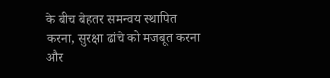के बीच बेहतर समन्वय स्थापित करना, सुरक्षा ढांचे को मजबूत करना और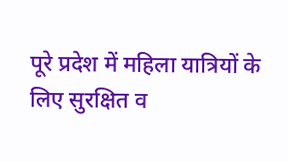पूरे प्रदेश में महिला यात्रियों के लिए सुरक्षित व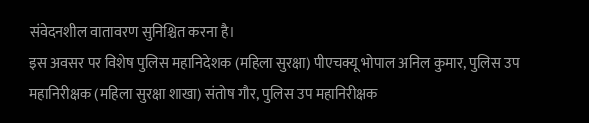संवेदनशील वातावरण सुनिश्चित करना है।
इस अवसर पर विशेष पुलिस महानिदेशक (महिला सुरक्षा) पीएचक्यू भोपाल अनिल कुमार, पुलिस उप महानिरीक्षक (महिला सुरक्षा शाखा) संतोष गौर, पुलिस उप महानिरीक्षक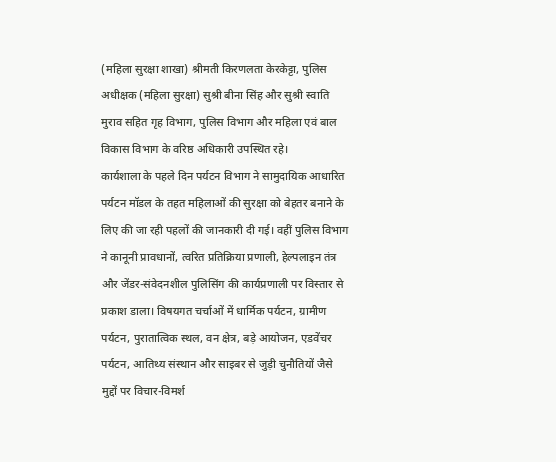(महिला सुरक्षा शाखा) श्रीमती किरणलता केरकेट्टा, पुलिस अधीक्षक (महिला सुरक्षा) सुश्री बीना सिंह और सुश्री स्वाति मुराव सहित गृह विभाग, पुलिस विभाग और महिला एवं बाल विकास विभाग के वरिष्ठ अधिकारी उपस्थित रहे।
कार्यशाला के पहले दिन पर्यटन विभाग ने सामुदायिक आधारित पर्यटन मॉडल के तहत महिलाओं की सुरक्षा को बेहतर बनाने के लिए की जा रही पहलों की जानकारी दी गई। वहीं पुलिस विभाग ने कानूनी प्रावधानों, त्वरित प्रतिक्रिया प्रणाली, हेल्पलाइन तंत्र और जेंडर-संवेदनशील पुलिसिंग की कार्यप्रणाली पर विस्तार से प्रकाश डाला। विषयगत चर्चाओं में धार्मिक पर्यटन, ग्रामीण पर्यटन, पुरातात्विक स्थल, वन क्षेत्र, बड़े आयोजन, एडवेंचर पर्यटन, आतिथ्य संस्थान और साइबर से जुड़ी चुनौतियों जैसे मुद्दों पर विचार-विमर्श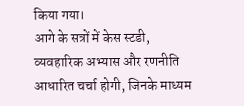किया गया।
आगे के सत्रों में केस स्टडी, व्यवहारिक अभ्यास और रणनीति आधारित चर्चा होगी, जिनके माध्यम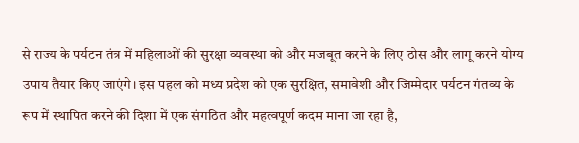से राज्य के पर्यटन तंत्र में महिलाओं की सुरक्षा व्यवस्था को और मजबूत करने के लिए ठोस और लागू करने योग्य उपाय तैयार किए जाएंगे। इस पहल को मध्य प्रदेश को एक सुरक्षित, समावेशी और जिम्मेदार पर्यटन गंतव्य के रूप में स्थापित करने की दिशा में एक संगठित और महत्वपूर्ण कदम माना जा रहा है,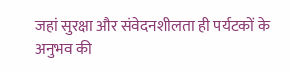जहां सुरक्षा और संवेदनशीलता ही पर्यटकों के अनुभव की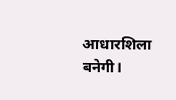आधारशिला बनेगी।